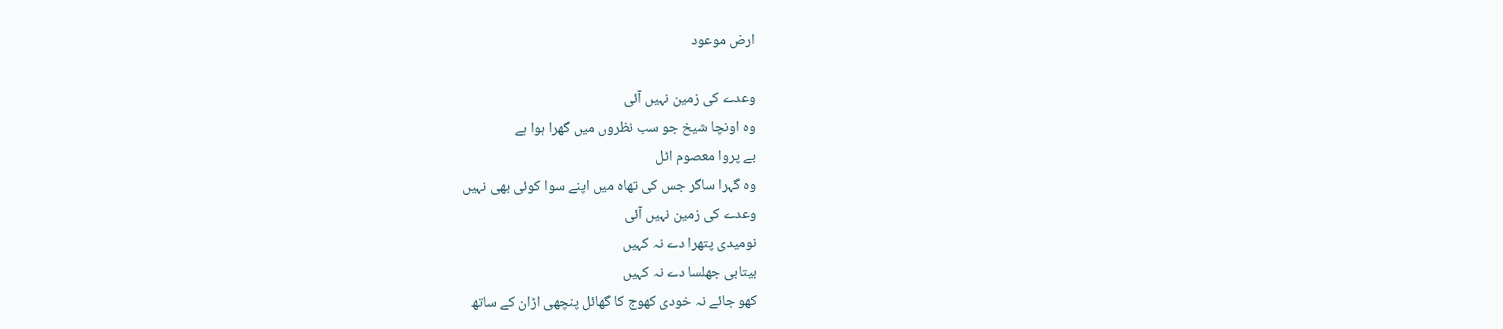ارض موعود

وعدے کی زمین نہیں آئی
وہ اونچا شیخ جو سب نظروں میں گھرا ہوا ہے
بے پروا معصوم اٹل
وہ گہرا ساگر جس کی تھاہ میں اپنے سوا کوئی بھی نہیں
وعدے کی زمین نہیں آئی
نومیدی پتھرا دے نہ کہیں
بیتابی جھلسا دے نہ کہیں
کھو جائے نہ خودی کھوج کا گھائل پنچھی اڑان کے ساتھ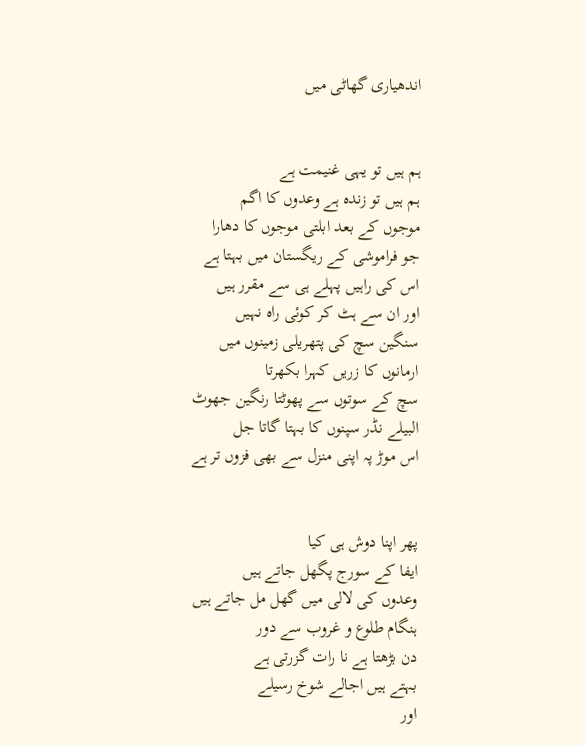اندھیاری گھاٹی میں


ہم ہیں تو یہی غنیمت ہے
ہم ہیں تو زندہ ہے وعدوں کا اگم
موجوں کے بعد ابلتی موجوں کا دھارا
جو فراموشی کے ریگستان میں بہتا ہے
اس کی راہیں پہلے ہی سے مقرر ہیں
اور ان سے ہٹ کر کوئی راہ نہیں
سنگین سچ کی پتھریلی زمینوں میں
ارمانوں کا زریں کہرا بکھرتا
سچ کے سوتوں سے پھوٹتا رنگین جھوٹ
البیلے نڈر سپنوں کا بہتا گاتا جل
اس موڑ پہ اپنی منزل سے بھی فزوں تر ہے


پھر اپنا دوش ہی کیا
ایفا کے سورج پگھل جاتے ہیں
وعدوں کی لالی میں گھل مل جاتے ہیں
ہنگام طلوع و غروب سے دور
دن بڑھتا ہے نا رات گزرتی ہے
بہتے ہیں اجالے شوخ رسیلے
اور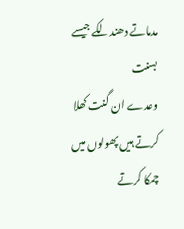مدماتے دھندلکے جیسے بسنت
وعدے ان گنت کھلا کرتے ہیں پھولوں میں
چمکا کرتے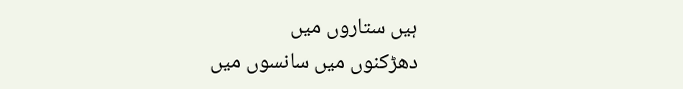ہیں ستاروں میں
دھڑکنوں میں سانسوں میں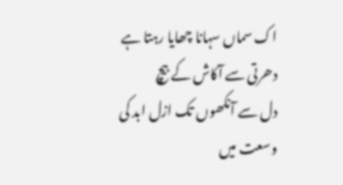اک سماں سہانا چھایا رہتا ہے دھرتی سے آکاش کے بیچ
دل سے آنکھوں تک ازل ابد کی وسعت میں